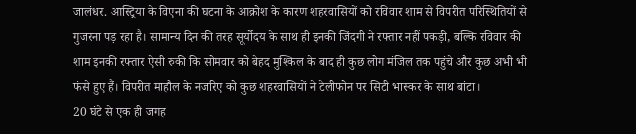जालंधर. आस्ट्रिया के विएना की घटना के आक्रोश के कारण शहरवासियों को रविवार शाम से विपरीत परिस्थितियों से गुजरना पड़ रहा है। सामान्य दिन की तरह सूर्योदय के साथ ही इनकी जिंदगी ने रफ्तार नहीं पकड़ी, बल्कि रविवार की शाम इनकी रफ्तार ऐसी रुकी कि सोमवार को बेहद मुश्किल के बाद ही कुछ लोग मंजिल तक पहुंचे और कुछ अभी भी फंसे हुए हैं। विपरीत माहौल के नजरिए को कुछ शहरवासियों ने टेलीफोन पर सिटी भास्कर के साथ बांटा।
20 घंटे से एक ही जगह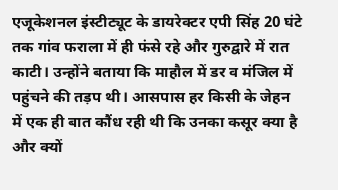एजूकेशनल इंस्टीट्यूट के डायरेक्टर एपी सिंह 20 घंटे तक गांव फराला में ही फंसे रहे और गुरुद्वारे में रात काटी। उन्होंने बताया कि माहौल में डर व मंजिल में पहुंचने की तड़प थी। आसपास हर किसी के जेहन में एक ही बात कौंध रही थी कि उनका कसूर क्या है और क्यों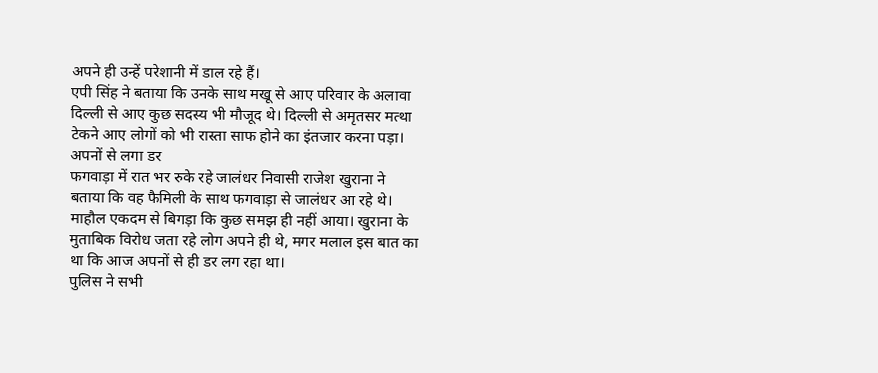अपने ही उन्हें परेशानी में डाल रहे हैं।
एपी सिंह ने बताया कि उनके साथ मखू से आए परिवार के अलावा दिल्ली से आए कुछ सदस्य भी मौजूद थे। दिल्ली से अमृतसर मत्था टेकने आए लोगों को भी रास्ता साफ होने का इंतजार करना पड़ा।
अपनों से लगा डर
फगवाड़ा में रात भर रुके रहे जालंधर निवासी राजेश खुराना ने बताया कि वह फैमिली के साथ फगवाड़ा से जालंधर आ रहे थे। माहौल एकदम से बिगड़ा कि कुछ समझ ही नहीं आया। खुराना के मुताबिक विरोध जता रहे लोग अपने ही थे, मगर मलाल इस बात का था कि आज अपनों से ही डर लग रहा था।
पुलिस ने सभी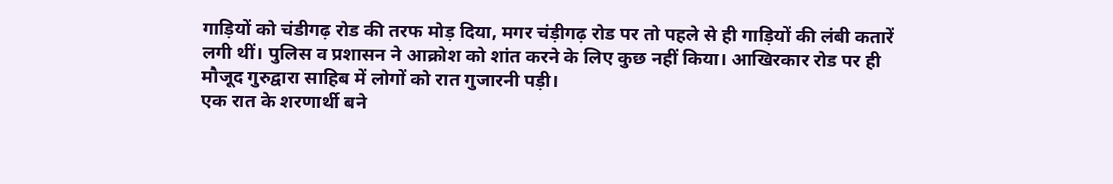गाड़ियों को चंडीगढ़ रोड की तरफ मोड़ दिया, मगर चंड़ीगढ़ रोड पर तो पहले से ही गाड़ियों की लंबी कतारें लगी थीं। पुलिस व प्रशासन ने आक्रोश को शांत करने के लिए कुछ नहीं किया। आखिरकार रोड पर ही मौजूद गुरुद्वारा साहिब में लोगों को रात गुजारनी पड़ी।
एक रात के शरणार्थी बने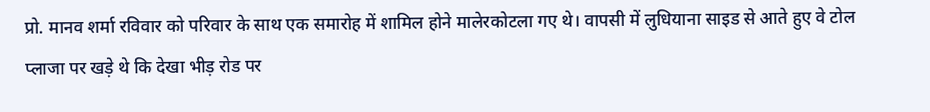प्रो. मानव शर्मा रविवार को परिवार के साथ एक समारोह में शामिल होने मालेरकोटला गए थे। वापसी में लुधियाना साइड से आते हुए वे टोल प्लाजा पर खड़े थे कि देखा भीड़ रोड पर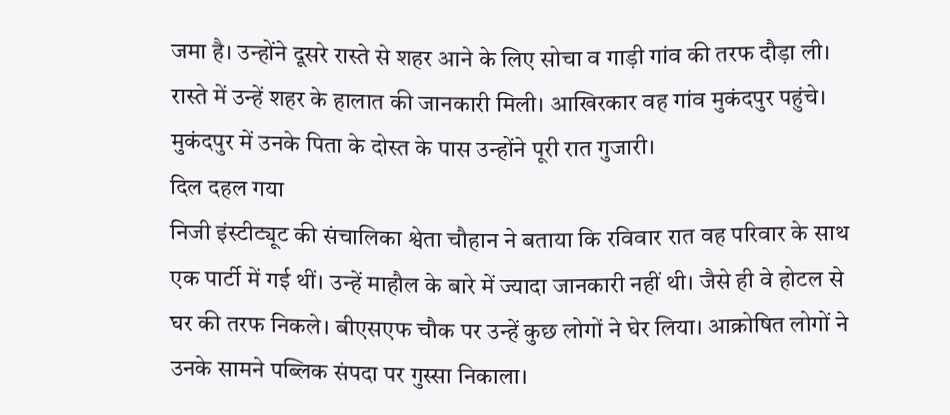जमा है। उन्होंने दूसरे रास्ते से शहर आने के लिए सोचा व गाड़ी गांव की तरफ दौड़ा ली। रास्ते में उन्हें शहर के हालात की जानकारी मिली। आखिरकार वह गांव मुकंदपुर पहुंचे। मुकंदपुर में उनके पिता के दोस्त के पास उन्होंने पूरी रात गुजारी।
दिल दहल गया
निजी इंस्टीट्यूट की संचालिका श्वेता चौहान ने बताया कि रविवार रात वह परिवार के साथ एक पार्टी में गई थीं। उन्हें माहौल के बारे में ज्यादा जानकारी नहीं थी। जैसे ही वे होटल से घर की तरफ निकले। बीएसएफ चौक पर उन्हें कुछ लोगों ने घेर लिया। आक्रोषित लोगों ने उनके सामने पब्लिक संपदा पर गुस्सा निकाला।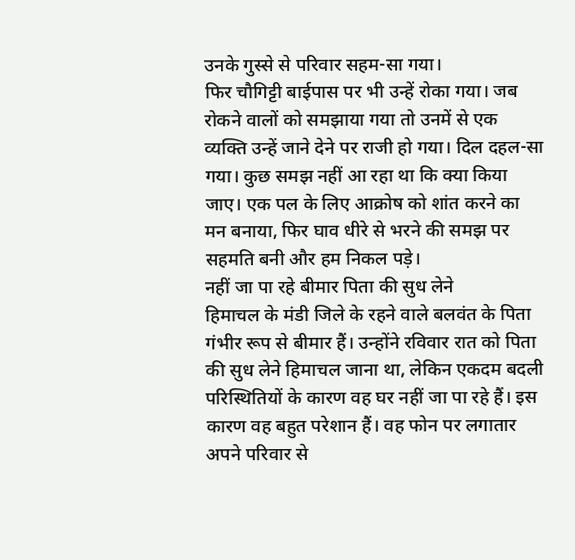उनके गुस्से से परिवार सहम-सा गया।
फिर चौगिट्टी बाईपास पर भी उन्हें रोका गया। जब रोकने वालों को समझाया गया तो उनमें से एक व्यक्ति उन्हें जाने देने पर राजी हो गया। दिल दहल-सा गया। कुछ समझ नहीं आ रहा था कि क्या किया जाए। एक पल के लिए आक्रोष को शांत करने का मन बनाया, फिर घाव धीरे से भरने की समझ पर सहमति बनी और हम निकल पड़े।
नहीं जा पा रहे बीमार पिता की सुध लेने
हिमाचल के मंडी जिले के रहने वाले बलवंत के पिता गंभीर रूप से बीमार हैं। उन्होंने रविवार रात को पिता की सुध लेने हिमाचल जाना था, लेकिन एकदम बदली परिस्थितियों के कारण वह घर नहीं जा पा रहे हैं। इस कारण वह बहुत परेशान हैं। वह फोन पर लगातार अपने परिवार से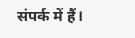संपर्क में हैं।